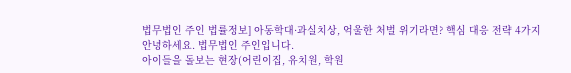법무법인 주인 법률정보] 아동학대·과실치상, 억울한 처벌 위기라면? 핵심 대응 전략 4가지
안녕하세요. 법무법인 주인입니다.
아이들을 돌보는 현장(어린이집, 유치원, 학원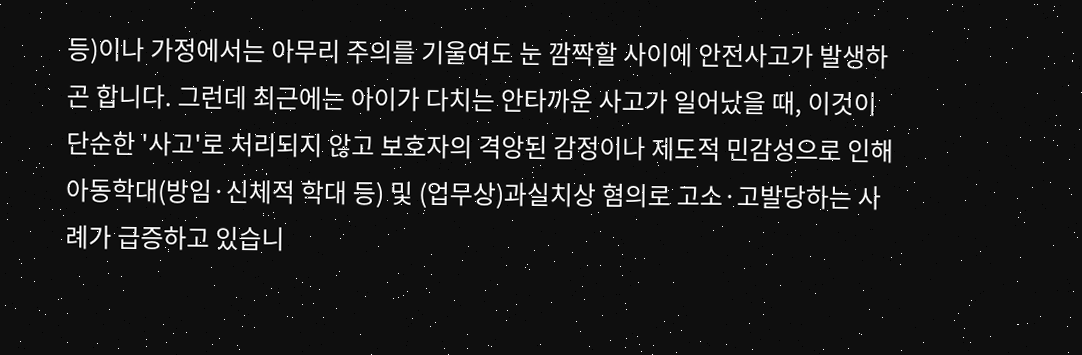등)이나 가정에서는 아무리 주의를 기울여도 눈 깜짝할 사이에 안전사고가 발생하곤 합니다. 그런데 최근에는 아이가 다치는 안타까운 사고가 일어났을 때, 이것이 단순한 '사고'로 처리되지 않고 보호자의 격앙된 감정이나 제도적 민감성으로 인해 아동학대(방임·신체적 학대 등) 및 (업무상)과실치상 혐의로 고소·고발당하는 사례가 급증하고 있습니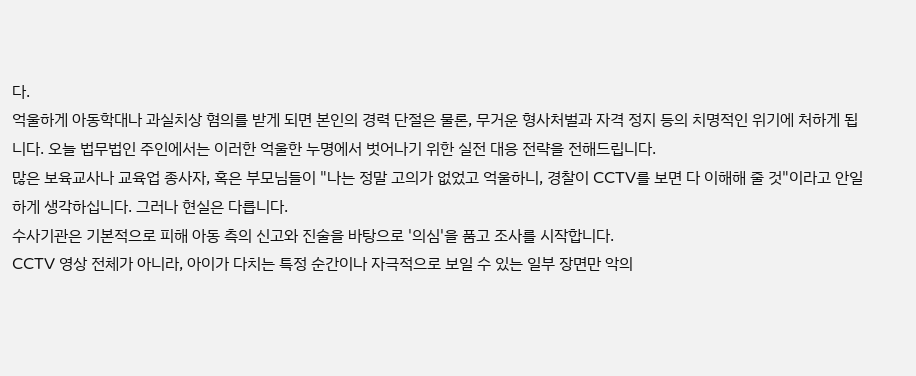다.
억울하게 아동학대나 과실치상 혐의를 받게 되면 본인의 경력 단절은 물론, 무거운 형사처벌과 자격 정지 등의 치명적인 위기에 처하게 됩니다. 오늘 법무법인 주인에서는 이러한 억울한 누명에서 벗어나기 위한 실전 대응 전략을 전해드립니다.
많은 보육교사나 교육업 종사자, 혹은 부모님들이 "나는 정말 고의가 없었고 억울하니, 경찰이 CCTV를 보면 다 이해해 줄 것"이라고 안일하게 생각하십니다. 그러나 현실은 다릅니다.
수사기관은 기본적으로 피해 아동 측의 신고와 진술을 바탕으로 '의심'을 품고 조사를 시작합니다.
CCTV 영상 전체가 아니라, 아이가 다치는 특정 순간이나 자극적으로 보일 수 있는 일부 장면만 악의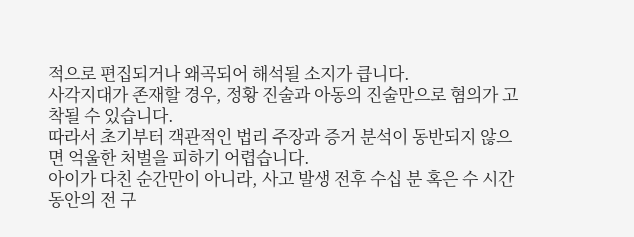적으로 편집되거나 왜곡되어 해석될 소지가 큽니다.
사각지대가 존재할 경우, 정황 진술과 아동의 진술만으로 혐의가 고착될 수 있습니다.
따라서 초기부터 객관적인 법리 주장과 증거 분석이 동반되지 않으면 억울한 처벌을 피하기 어렵습니다.
아이가 다친 순간만이 아니라, 사고 발생 전후 수십 분 혹은 수 시간 동안의 전 구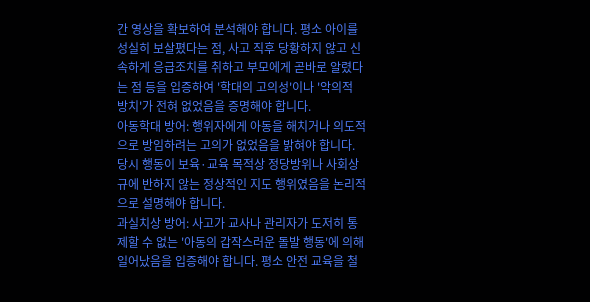간 영상을 확보하여 분석해야 합니다. 평소 아이를 성실히 보살폈다는 점, 사고 직후 당황하지 않고 신속하게 응급조치를 취하고 부모에게 곧바로 알렸다는 점 등을 입증하여 '학대의 고의성'이나 '악의적 방치'가 전혀 없었음을 증명해야 합니다.
아동학대 방어: 행위자에게 아동을 해치거나 의도적으로 방임하려는 고의가 없었음을 밝혀야 합니다. 당시 행동이 보육·교육 목적상 정당방위나 사회상규에 반하지 않는 정상적인 지도 행위였음을 논리적으로 설명해야 합니다.
과실치상 방어: 사고가 교사나 관리자가 도저히 통제할 수 없는 '아동의 갑작스러운 돌발 행동'에 의해 일어났음을 입증해야 합니다. 평소 안전 교육을 철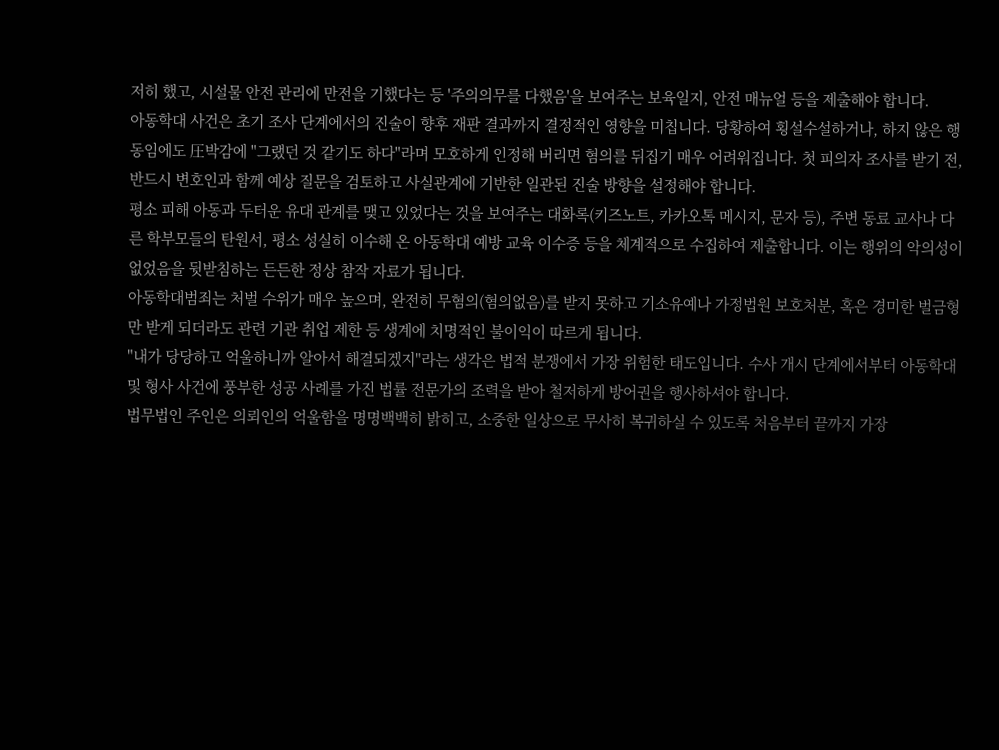저히 했고, 시설물 안전 관리에 만전을 기했다는 등 '주의의무를 다했음'을 보여주는 보육일지, 안전 매뉴얼 등을 제출해야 합니다.
아동학대 사건은 초기 조사 단계에서의 진술이 향후 재판 결과까지 결정적인 영향을 미칩니다. 당황하여 횡설수설하거나, 하지 않은 행동임에도 圧박감에 "그랬던 것 같기도 하다"라며 모호하게 인정해 버리면 혐의를 뒤집기 매우 어려워집니다. 첫 피의자 조사를 받기 전, 반드시 변호인과 함께 예상 질문을 검토하고 사실관계에 기반한 일관된 진술 방향을 설정해야 합니다.
평소 피해 아동과 두터운 유대 관계를 맺고 있었다는 것을 보여주는 대화록(키즈노트, 카카오톡 메시지, 문자 등), 주변 동료 교사나 다른 학부모들의 탄원서, 평소 성실히 이수해 온 아동학대 예방 교육 이수증 등을 체계적으로 수집하여 제출합니다. 이는 행위의 악의성이 없었음을 뒷받침하는 든든한 정상 참작 자료가 됩니다.
아동학대범죄는 처벌 수위가 매우 높으며, 완전히 무혐의(혐의없음)를 받지 못하고 기소유예나 가정법원 보호처분, 혹은 경미한 벌금형만 받게 되더라도 관련 기관 취업 제한 등 생계에 치명적인 불이익이 따르게 됩니다.
"내가 당당하고 억울하니까 알아서 해결되겠지"라는 생각은 법적 분쟁에서 가장 위험한 태도입니다. 수사 개시 단계에서부터 아동학대 및 형사 사건에 풍부한 성공 사례를 가진 법률 전문가의 조력을 받아 철저하게 방어권을 행사하셔야 합니다.
법무법인 주인은 의뢰인의 억울함을 명명백백히 밝히고, 소중한 일상으로 무사히 복귀하실 수 있도록 처음부터 끝까지 가장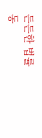든든한 법률 동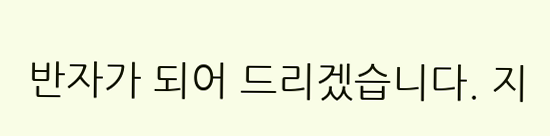반자가 되어 드리겠습니다. 지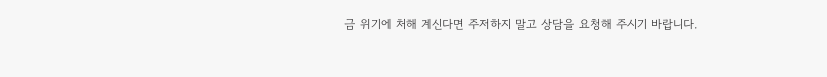금 위기에 처해 계신다면 주저하지 말고 상담을 요청해 주시기 바랍니다.